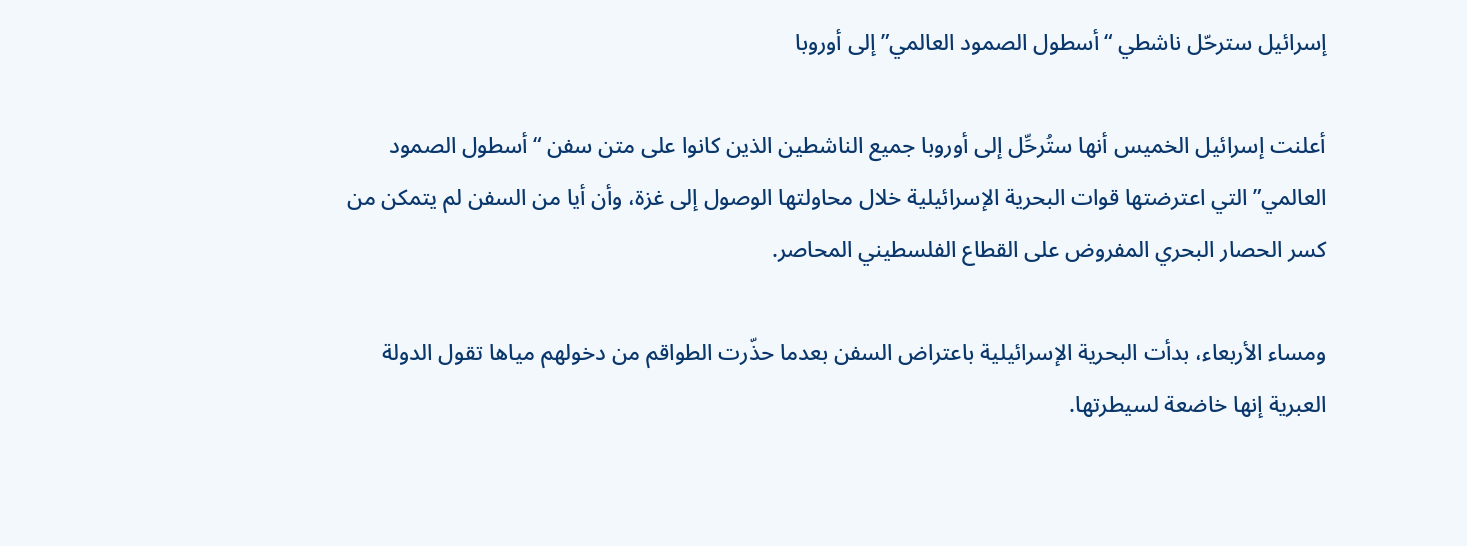إسرائيل سترحّل ناشطي “أسطول الصمود العالمي” إلى أوروبا

أعلنت إسرائيل الخميس أنها ستُرحِّل إلى أوروبا جميع الناشطين الذين كانوا على متن سفن “أسطول الصمود العالمي” التي اعترضتها قوات البحرية الإسرائيلية خلال محاولتها الوصول إلى غزة، وأن أيا من السفن لم يتمكن من كسر الحصار البحري المفروض على القطاع الفلسطيني المحاصر.

ومساء الأربعاء، بدأت البحرية الإسرائيلية باعتراض السفن بعدما حذّرت الطواقم من دخولهم مياها تقول الدولة العبرية إنها خاضعة لسيطرتها.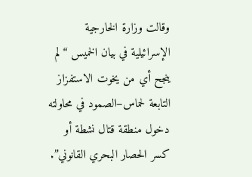وقالت وزارة الخارجية الإسرائيلية في بيان الخميس “لم ينجح أي من يخوت الاستفزاز التابعة لحماس–الصمود في محاولته دخول منطقة قتال نشطة أو كسر الحصار البحري القانوني”.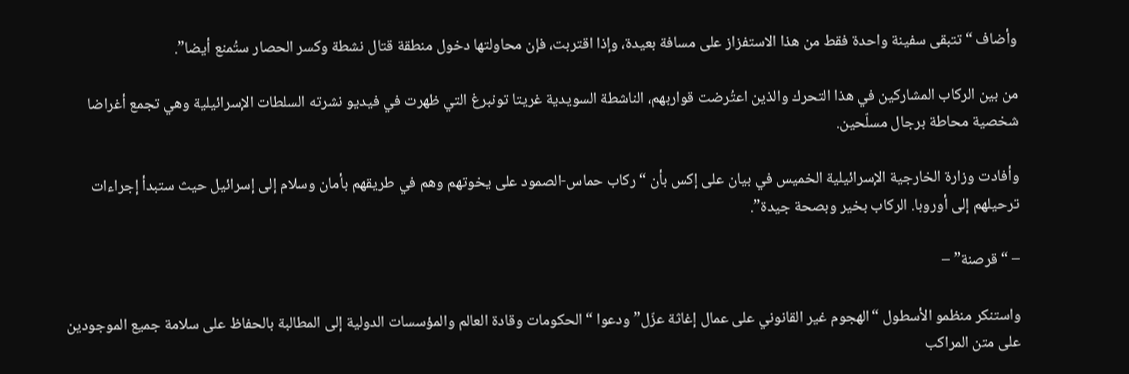وأضاف “تتبقى سفينة واحدة فقط من هذا الاستفزاز على مسافة بعيدة، وإذا اقتربت، فإن محاولتها دخول منطقة قتال نشطة وكسر الحصار ستُمنع أيضا”.

من بين الركاب المشاركين في هذا التحرك والذين اعتُرضت قواربهم، الناشطة السويدية غريتا تونبرغ التي ظهرت في فيديو نشرته السلطات الإسرائيلية وهي تجمع أغراضا شخصية محاطة برجال مسلّحين.

وأفادت وزارة الخارجية الإسرائيلية الخميس في بيان على إكس بأن “ركاب حماس-الصمود على يخوتهم وهم في طريقهم بأمان وسلام إلى إسرائيل حيث ستبدأ إجراءات ترحيلهم إلى أوروبا. الركاب بخير وبصحة جيدة”.

– “قرصنة” –

واستنكر منظمو الأسطول “الهجوم غير القانوني على عمال إغاثة عزّل” ودعوا “الحكومات وقادة العالم والمؤسسات الدولية إلى المطالبة بالحفاظ على سلامة جميع الموجودين على متن المراكب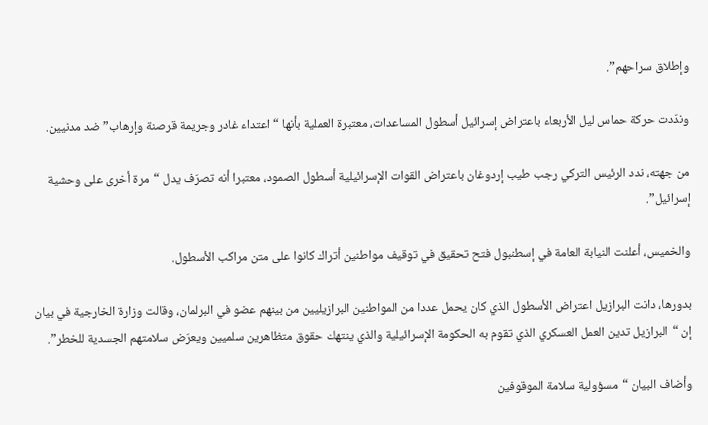وإطلاق سراحهم”.

وندّدت حركة حماس ليل الأربعاء باعتراض إسرائيل أسطول المساعدات، معتبرة العملية بأنها “اعتداء غادر وجريمة قرصنة وإرهاب” ضد مدنيين.

من جهته، ندد الرئيس التركي رجب طيب إردوغان باعتراض القوات الإسرائيلية أسطول الصمود، معتبرا أنه تصرّف يدل “مرة أخرى على وحشية إسرائيل”.

والخميس، أعلنت النيابة العامة في إسطنبول فتح تحقيق في توقيف مواطنين أتراك كانوا على متن مراكب الأسطول.

بدورها، دانت البرازيل اعتراض الأسطول الذي كان يحمل عددا من المواطنين البرازيليين من بينهم عضو في البرلمان، وقالت وزارة الخارجية في بيان إن “البرازيل تدين العمل العسكري الذي تقوم به الحكومة الإسرائيلية والذي ينتهك حقوق متظاهرين سلميين ويعرّض سلامتهم الجسدية للخطر”.

وأضاف البيان “مسؤولية سلامة الموقوفين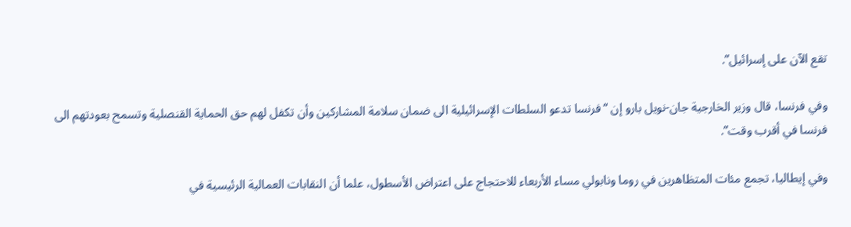تقع الآن على إسرائيل”.

وفي فرنسا، قال وزير الخارجية جان-نويل بارو إن “فرنسا تدعو السلطات الإسرائيلية الى ضمان سلامة المشاركين وأن تكفل لهم حق الحماية القنصلية وتسمح بعودتهم الى فرنسا في أقرب وقت”.

وفي إيطاليا، تجمع مئات المتظاهرين في روما ونابولي مساء الأربعاء للاحتجاج على اعتراض الأسطول، علما أن النقابات العمالية الرئيسية في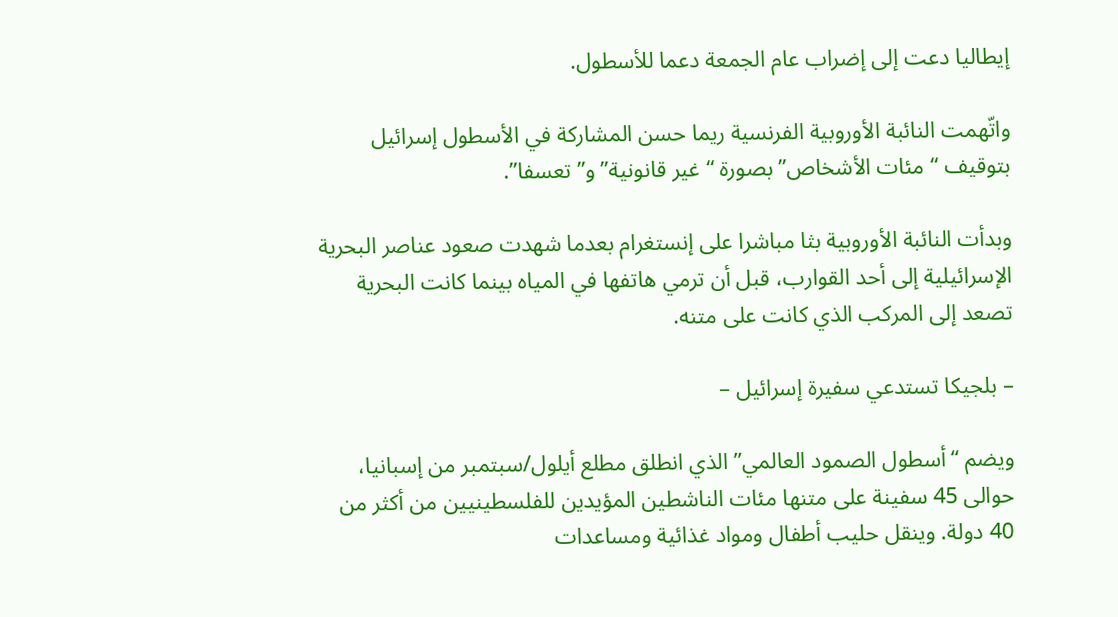إيطاليا دعت إلى إضراب عام الجمعة دعما للأسطول.

واتّهمت النائبة الأوروبية الفرنسية ريما حسن المشاركة في الأسطول إسرائيل بتوقيف “مئات الأشخاص” بصورة “غير قانونية” و”تعسفا”.

وبدأت النائبة الأوروبية بثا مباشرا على إنستغرام بعدما شهدت صعود عناصر البحرية الإسرائيلية إلى أحد القوارب، قبل أن ترمي هاتفها في المياه بينما كانت البحرية تصعد إلى المركب الذي كانت على متنه.

– بلجيكا تستدعي سفيرة إسرائيل –

ويضم “أسطول الصمود العالمي” الذي انطلق مطلع أيلول/سبتمبر من إسبانيا، حوالى 45 سفينة على متنها مئات الناشطين المؤيدين للفلسطينيين من أكثر من 40 دولة. وينقل حليب أطفال ومواد غذائية ومساعدات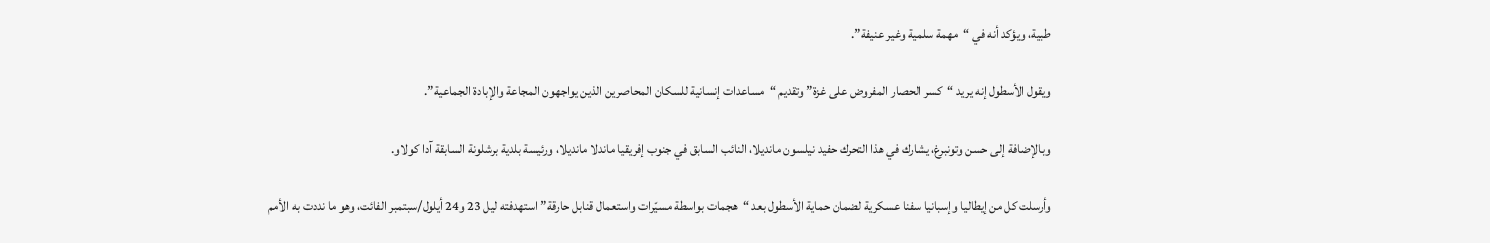طبية، ويؤكد أنه في “مهمة سلمية وغير عنيفة”.

ويقول الأسطول إنه يريد “كسر الحصار المفروض على غزة” وتقديم “مساعدات إنسانية للسكان المحاصرين الذين يواجهون المجاعة والإبادة الجماعية”.

وبالإضافة إلى حسن وتونبرغ، يشارك في هذا التحرك حفيد نيلسون مانديلا، النائب السابق في جنوب إفريقيا ماندلا مانديلا، ورئيسة بلدية برشلونة السابقة آدا كولاو.

وأرسلت كل من إيطاليا وإسبانيا سفنا عسكرية لضمان حماية الأسطول بعد “هجمات بواسطة مسيّرات واستعمال قنابل حارقة” استهدفته ليل 23 و24 أيلول/سبتمبر الفائت، وهو ما نددت به الأمم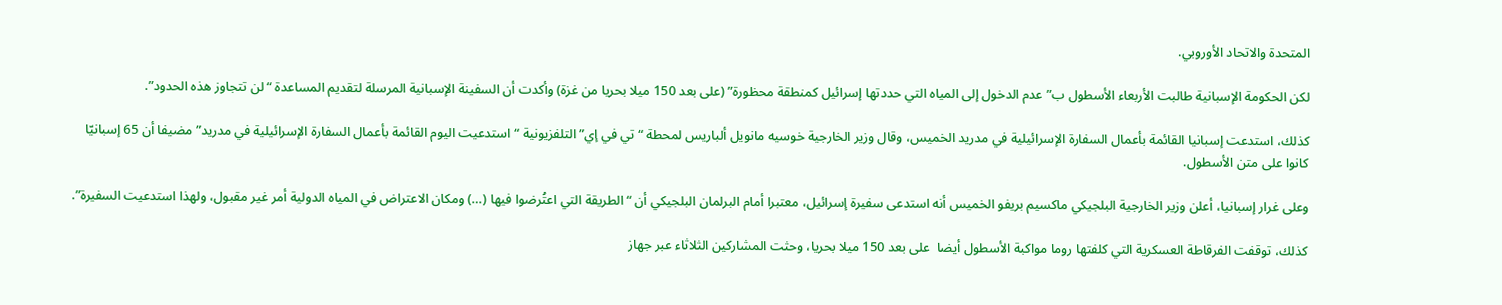المتحدة والاتحاد الأوروبي.

لكن الحكومة الإسبانية طالبت الأربعاء الأسطول ب”عدم الدخول إلى المياه التي حددتها إسرائيل كمنطقة محظورة” (على بعد 150 ميلا بحريا من غزة) وأكدت أن السفينة الإسبانية المرسلة لتقديم المساعدة “لن تتجاوز هذه الحدود”.

كذلك، استدعت إسبانيا القائمة بأعمال السفارة الإسرائيلية في مدريد الخميس، وقال وزير الخارجية خوسيه مانويل ألباريس لمحطة “تي في إي” التلفزيونية “استدعيت اليوم القائمة بأعمال السفارة الإسرائيلية في مدريد” مضيفا أن 65 إسبانيّا كانوا على متن الأسطول.

وعلى غرار إسبانيا، أعلن وزير الخارجية البلجيكي ماكسيم بريفو الخميس أنه استدعى سفيرة إسرائيل، معتبرا أمام البرلمان البلجيكي أن “الطريقة التي اعتُرضوا فيها (…) ومكان الاعتراض في المياه الدولية أمر غير مقبول، ولهذا استدعيت السفيرة”.

كذلك، توقفت الفرقاطة العسكرية التي كلفتها روما مواكبة الأسطول أيضا  على بعد 150 ميلا بحريا، وحثت المشاركين الثلاثاء عبر جهاز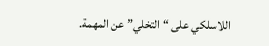اللاسلكي على “التخلي” عن المهمة.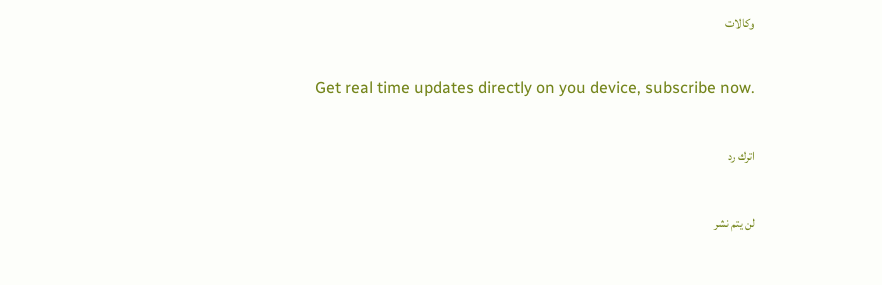وكالات

Get real time updates directly on you device, subscribe now.

اترك رد

لن يتم نشر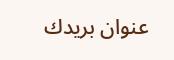عنوان بريدك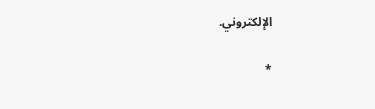الإلكتروني.

*